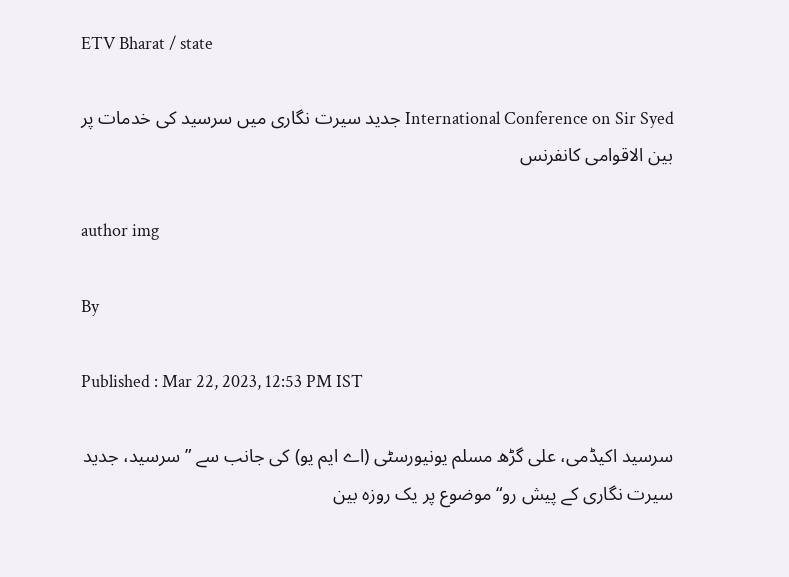ETV Bharat / state

International Conference on Sir Syed جدید سیرت نگاری میں سرسید کی خدمات پر بین الاقوامی کانفرنس

author img

By

Published : Mar 22, 2023, 12:53 PM IST

سرسید اکیڈمی، علی گڑھ مسلم یونیورسٹی (اے ایم یو) کی جانب سے ”سرسید، جدید سیرت نگاری کے پیش رو“ موضوع پر یک روزہ بین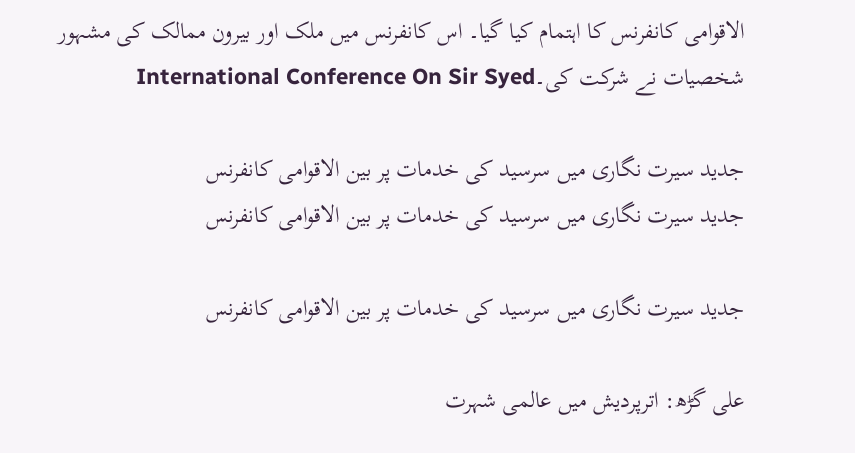الاقوامی کانفرنس کا اہتمام کیا گیا۔ اس کانفرنس میں ملک اور بیرون ممالک کی مشہور شخصیات نے شرکت کی۔International Conference On Sir Syed

جدید سیرت نگاری میں سرسید کی خدمات پر بین الاقوامی کانفرنس
جدید سیرت نگاری میں سرسید کی خدمات پر بین الاقوامی کانفرنس

جدید سیرت نگاری میں سرسید کی خدمات پر بین الاقوامی کانفرنس

علی گڑھ: اترپردیش میں عالمی شہرت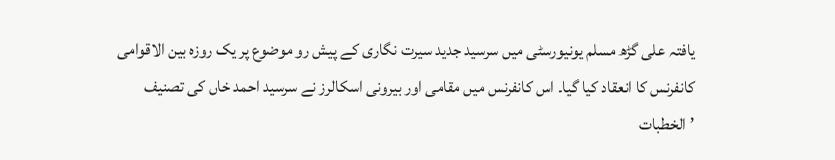یافتہ علی گڑھ مسلم یونیورسٹی میں سرسید جدید سیرت نگاری کے پیش رو موضوع پر یک روزہ بین الاقوامی کانفرنس کا انعقاد کیا گیا۔ اس کانفرنس میں مقامی اور بیرونی اسکالرز نے سرسید احمد خاں کی تصنیف ’الخطبات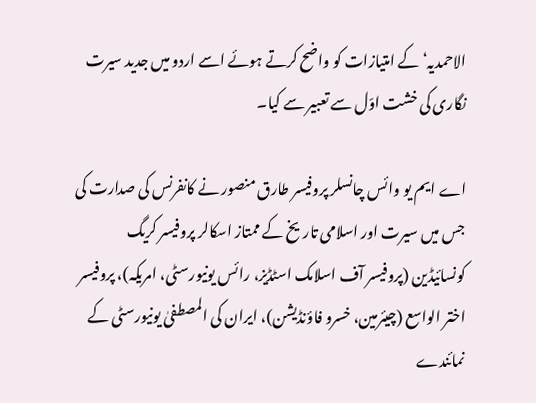الاحمدیہ‘ کے امتیازات کو واضح کرتے ہوئے اسے اردو میں جدید سیرت نگاری کی خشت اوّل سے تعبیر سے کیا۔

اے ایم یو وائس چانسلر پروفیسر طارق منصور نے کانفرنس کی صدارت کی جس میں سیرت اور اسلامی تاریخ کے ممتاز اسکالر پروفیسر کریگ کونسائیڈین (پروفیسر آف اسلامک اسٹڈیز، رائس یونیورسٹی، امریکہ)، پروفیسر اختر الواسع (چیئرمین، خسرو فاؤنڈیشن)، ایران کی المصطفیٰ یونیورسٹی کے نمائندے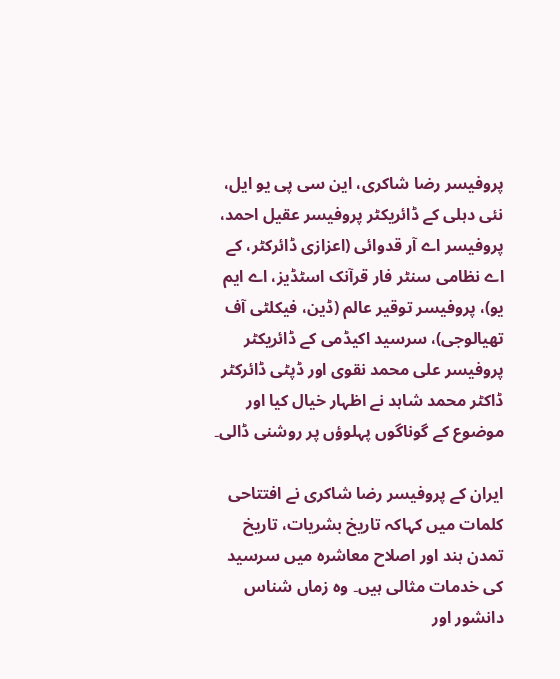پروفیسر رضا شاکری، این سی پی یو ایل، نئی دہلی کے ڈائریکٹر پروفیسر عقیل احمد، پروفیسر اے آر قدوائی (اعزازی ڈائرکٹر، کے اے نظامی سنٹر فار قرآنک اسٹڈیز، اے ایم یو)، پروفیسر توقیر عالم (ڈین، فیکلٹی آف تھیالوجی)، سرسید اکیڈمی کے ڈائریکٹر پروفیسر علی محمد نقوی اور ڈپٹی ڈائرکٹر ڈاکٹر محمد شاہد نے اظہار خیال کیا اور موضوع کے گوناگوں پہلوؤں پر روشنی ڈالی۔

ایران کے پروفیسر رضا شاکری نے افتتاحی کلمات میں کہاکہ تاریخ بشریات، تاریخ تمدن ہند اور اصلاح معاشرہ میں سرسید کی خدمات مثالی ہیں۔ وہ زماں شناس دانشور اور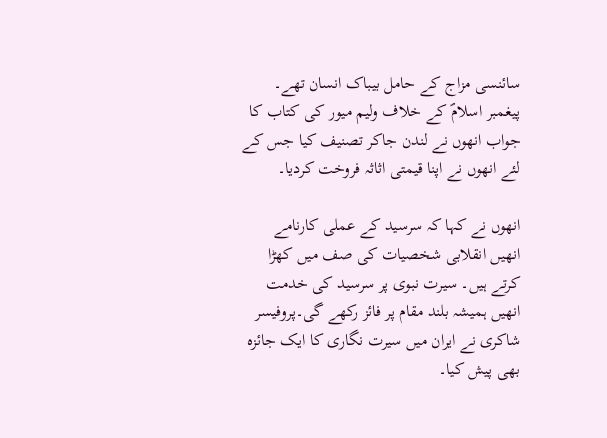سائنسی مزاج کے حامل بیباک انسان تھے۔ پیغمبر اسلامؐ کے خلاف ولیم میور کی کتاب کا جواب انھوں نے لندن جاکر تصنیف کیا جس کے لئے انھوں نے اپنا قیمتی اثاثہ فروخت کردیا۔

انھوں نے کہا کہ سرسید کے عملی کارنامے انھیں انقلابی شخصیات کی صف میں کھڑا کرتے ہیں۔ سیرت نبوی پر سرسید کی خدمت انھیں ہمیشہ بلند مقام پر فائز رکھے گی۔پروفیسر شاکری نے ایران میں سیرت نگاری کا ایک جائزہ بھی پیش کیا۔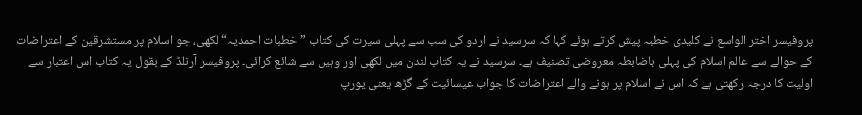پروفیسر اختر الواسع نے کلیدی خطبہ پیش کرتے ہوئے کہا کہ سرسید نے اردو کی سب سے پہلی سیرت کی کتاب ”خطبات احمدیہ“ لکھی، جو اسلام پر مستشرقین کے اعتراضات کے حوالے سے عالم اسلام کی پہلی باضابطہ معروضی تصنیف ہے۔ سرسید نے یہ کتاب لندن میں لکھی اور وہیں سے شائع کرائی۔ پروفیسر آرنلڈ کے بقول یہ کتاب اس اعتبار سے اولیت کا درجہ رکھتی ہے کہ اس نے اسلام پر ہونے والے اعتراضات کا جواب عیسائیت کے گڑھ یعنی یورپ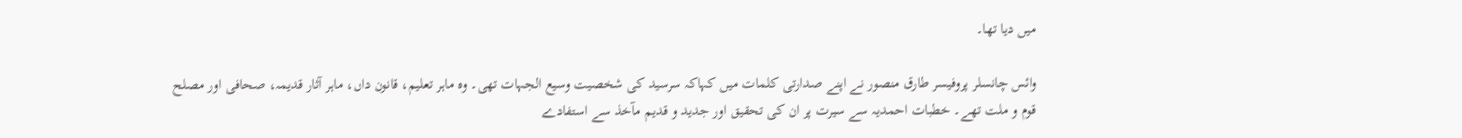میں دیا تھا۔

وائس چانسلر پروفیسر طارق منصور نے اپنے صدارتی کلمات میں کہاکہ سرسید کی شخصیت وسیع الجہات تھی۔ وہ ماہر تعلیم، قانون داں، ماہر آثار قدیمہ، صحافی اور مصلح قوم و ملت تھے۔ خطبات احمدیہ سے سیرت پر ان کی تحقیق اور جدید و قدیم مآخذ سے استفادے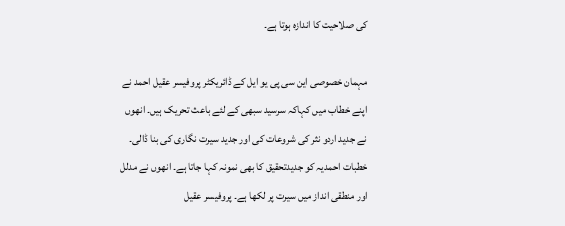کی صلاحیت کا اندازہ ہوتا ہے۔

مہمان خصوصی این سی پی یو ایل کے ڈائریکٹر پروفیسر عقیل احمد نے اپنے خطاب میں کہاکہ سرسید سبھی کے لئے باعث تحریک ہیں۔ انھوں نے جدید اردو نثر کی شروعات کی اور جدید سیرت نگاری کی بنا ڈالی۔ خطبات احمدیہ کو جدیدتحقیق کا بھی نمونہ کہا جاتا ہے۔ انھوں نے مدلل اور منطقی انداز میں سیرت پر لکھا ہے۔ پروفیسر عقیل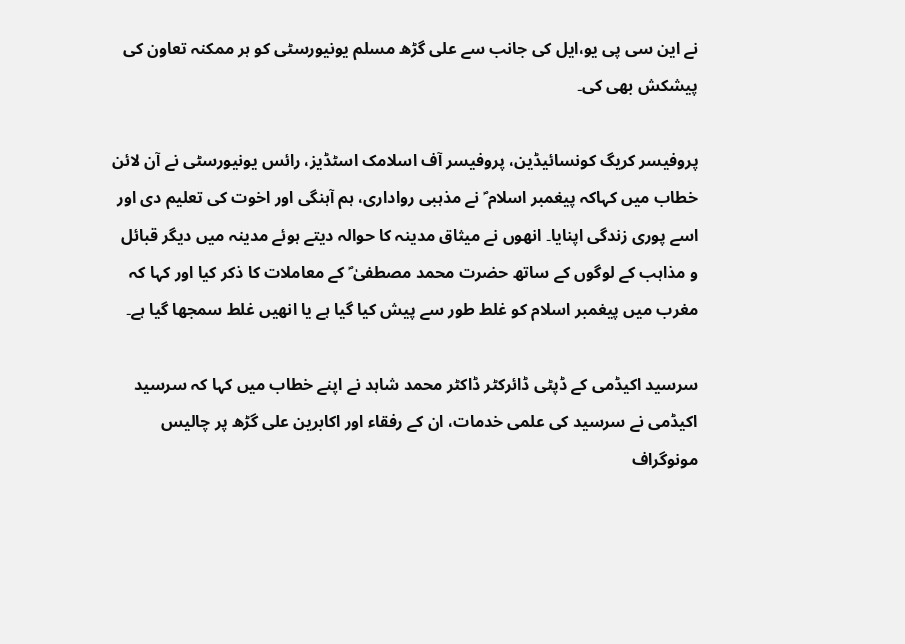نے این سی پی یو،ایل کی جانب سے علی گڑھ مسلم یونیورسٹی کو ہر ممکنہ تعاون کی پیشکش بھی کی۔

پروفیسر کریگ کونسائیڈین، پروفیسر آف اسلامک اسٹڈیز، رائس یونیورسٹی نے آن لائن خطاب میں کہاکہ پیغمبر اسلام ؐ نے مذہبی رواداری، ہم آہنگی اور اخوت کی تعلیم دی اور اسے پوری زندگی اپنایا۔ انھوں نے میثاق مدینہ کا حوالہ دیتے ہوئے مدینہ میں دیگر قبائل و مذاہب کے لوگوں کے ساتھ حضرت محمد مصطفیٰ ؐ کے معاملات کا ذکر کیا اور کہا کہ مغرب میں پیغمبر اسلام کو غلط طور سے پیش کیا گیا ہے یا انھیں غلط سمجھا گیا ہے۔

سرسید اکیڈمی کے ڈپٹی ڈائرکٹر ڈاکٹر محمد شاہد نے اپنے خطاب میں کہا کہ سرسید اکیڈمی نے سرسید کی علمی خدمات، ان کے رفقاء اور اکابرین علی گڑھ پر چالیس مونوگراف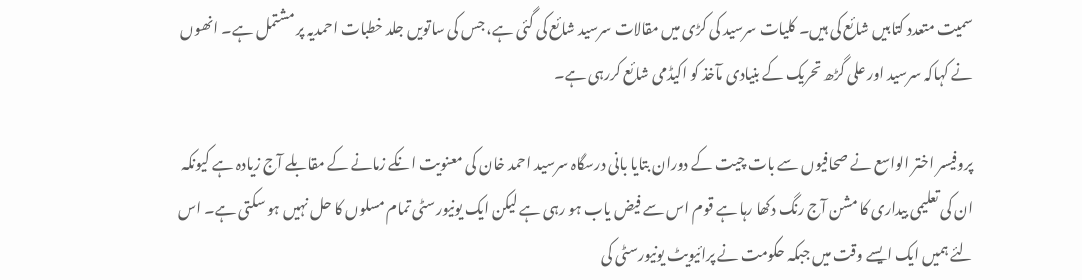سمیت متعدد کتابیں شائع کی ہیں۔ کلیات سرسید کی کڑی میں مقالات سرسید شائع کی گئی ہے، جس کی ساتویں جلد خطبات احمدیہ پر مشتمل ہے۔ انھوں نے کہاکہ سرسید اور علی گڑھ تحریک کے بنیادی مآخذ کو اکیڈمی شائع کررہی ہے۔

پروفیسر اختر الواسع نے صحافیوں سے بات چیت کے دوران بتایا بانی درسگاہ سرسید احمد خان کی معنویت انکے زمانے کے مقابلے آج زیادہ ہے کیونکہ ان کی تعلیمی بیداری کا مشن آج رنگ دکھا رہا ہے قوم اس سے فیض یاب ہو رہی ہے لیکن ایک یونیورسٹی تمام مسلوں کا حل نہیں ہو سکتی ہے۔ اس لئے ہمیں ایک ایسے وقت میں جبکہ حکومت نے پرائیویٹ یونیورسٹی کی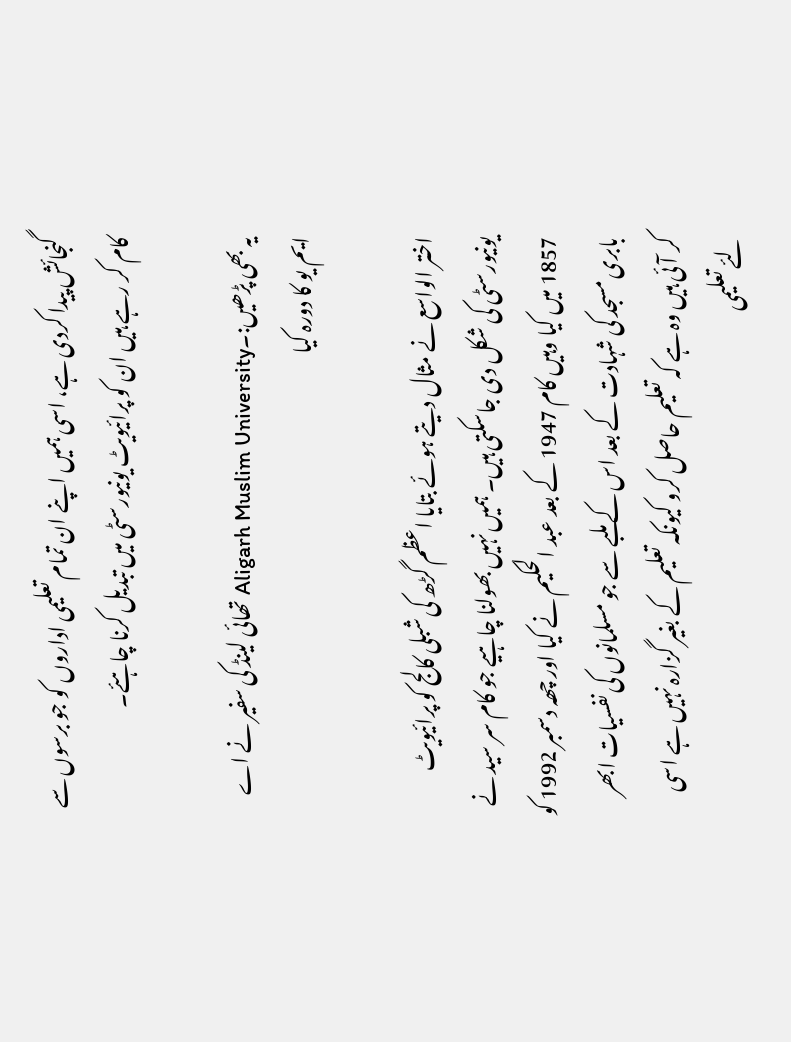گنجائش پیدا کردی ہے، اسی ہمیں اپنے ان تمام تعلیمی اداروں کو جو برسوں سے کام کر رہے ہیں ان کو پرائیویٹ یونیورسٹی میں تبدیل کرنا چاہئے۔

یہ بھی پڑھیں:۔Aligarh Muslim University تھائی لینڈ کی سفیر نے اے ایم یو کا دورہ کیا

اختر الواسع نے مثال دیتے ہوئے بتایا اعظم گڑھ کی شبلی کالج کو پرائیویٹ یونیورسٹی کی شکل دی جاسکتی ہیں۔ ہمیں نہیں بھولنا چاہیے جو کام سر سید نے 1857 میں کیا وہیں کام 1947 کے بعد عبد الحکیم نے کیا اور چھہ دسمبر 1992 کو بابری مسجد کی شہادت کے بعد اس کے ملبے سے جو مسلمانوں کی نفسیات ابھر کر آئی ہیں وہ ہے کہ تعلیم حاصل کرو کیونکہ تعلیم کے بغیر گزارہ نہیں ہے اسی لئے تعلیمی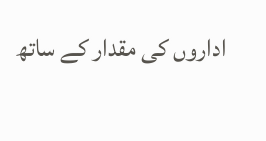اداروں کی مقدار کے ساتھ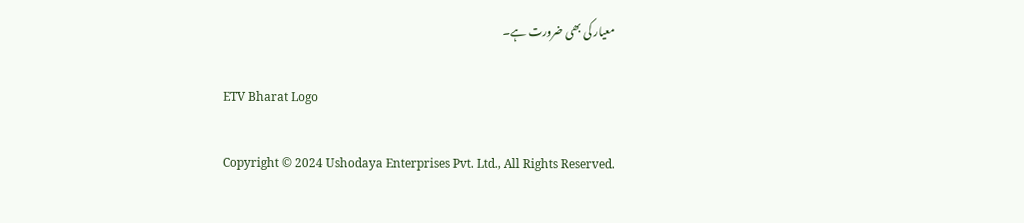معیار کی بھی ضرورت ہے۔

ETV Bharat Logo

Copyright © 2024 Ushodaya Enterprises Pvt. Ltd., All Rights Reserved.